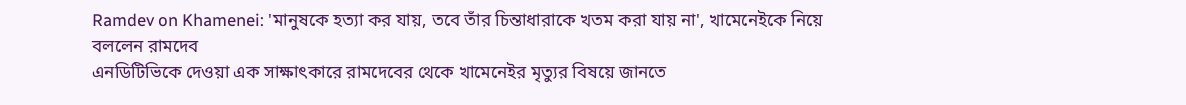Ramdev on Khamenei: 'মানুষকে হত্যা কর যায়, তবে তাঁর চিন্তাধারাকে খতম করা যায় না', খামেনেইকে নিয়ে বললেন রামদেব
এনডিটিভিকে দেওয়া এক সাক্ষাৎকারে রামদেবের থেকে খামেনেইর মৃত্যুর বিষয়ে জানতে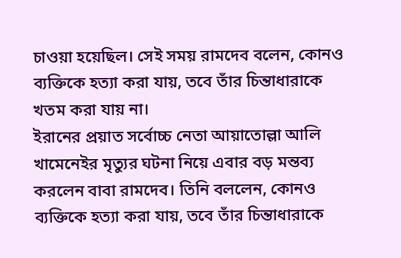চাওয়া হয়েছিল। সেই সময় রামদেব বলেন, কোনও ব্যক্তিকে হত্যা করা যায়, তবে তাঁর চিন্তাধারাকে খতম করা যায় না।
ইরানের প্রয়াত সর্বোচ্চ নেতা আয়াতোল্লা আলি খামেনেইর মৃত্যুর ঘটনা নিয়ে এবার বড় মন্তব্য করলেন বাবা রামদেব। তিনি বললেন, কোনও ব্যক্তিকে হত্যা করা যায়, তবে তাঁর চিন্তাধারাকে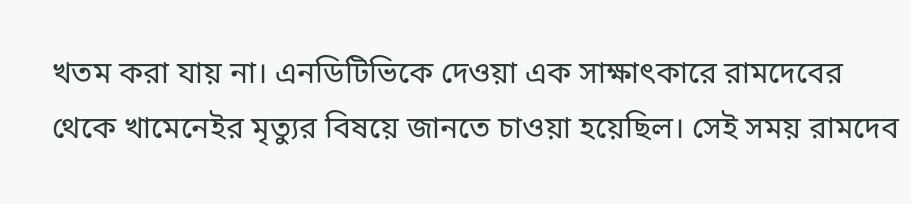খতম করা যায় না। এনডিটিভিকে দেওয়া এক সাক্ষাৎকারে রামদেবের থেকে খামেনেইর মৃত্যুর বিষয়ে জানতে চাওয়া হয়েছিল। সেই সময় রামদেব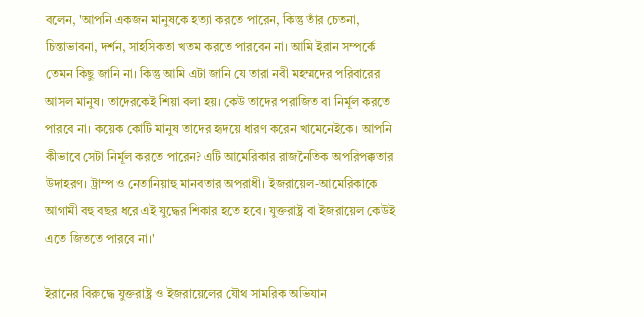বলেন, 'আপনি একজন মানুষকে হত্যা করতে পারেন, কিন্তু তাঁর চেতনা, চিন্তাভাবনা, দর্শন, সাহসিকতা খতম করতে পারবেন না। আমি ইরান সম্পর্কে তেমন কিছু জানি না। কিন্তু আমি এটা জানি যে তারা নবী মহম্মদের পরিবারের আসল মানুষ। তাদেরকেই শিয়া বলা হয়। কেউ তাদের পরাজিত বা নির্মূল করতে পারবে না। কয়েক কোটি মানুষ তাদের হৃদয়ে ধারণ করেন খামেনেইকে। আপনি কীভাবে সেটা নির্মূল করতে পারেন? এটি আমেরিকার রাজনৈতিক অপরিপক্কতার উদাহরণ। ট্রাম্প ও নেতানিয়াহু মানবতার অপরাধী। ইজরায়েল-আমেরিকাকে আগামী বহু বছর ধরে এই যুদ্ধের শিকার হতে হবে। যুক্তরাষ্ট্র বা ইজরায়েল কেউই এতে জিততে পারবে না।'

ইরানের বিরুদ্ধে যুক্তরাষ্ট্র ও ইজরায়েলের যৌথ সামরিক অভিযান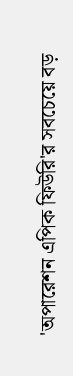'অপারেশন এপিক ফিউরি'র সবচেয়ে বড়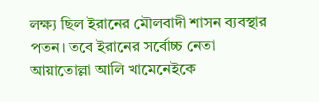লক্ষ্য ছিল ইরানের মৌলবাদী শাসন ব্যবস্থার পতন। তবে ইরানের সর্বোচ্চ নেতা আয়াতোল্লা আলি খামেনেইকে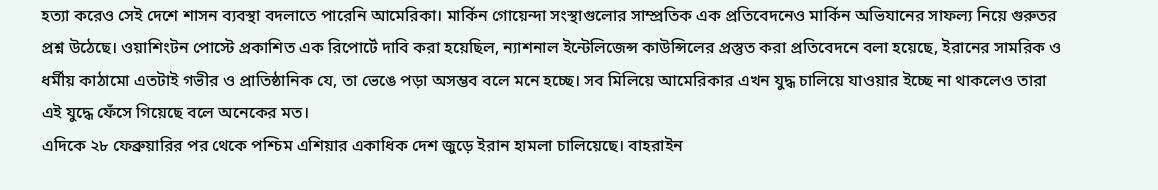হত্যা করেও সেই দেশে শাসন ব্যবস্থা বদলাতে পারেনি আমেরিকা। মার্কিন গোয়েন্দা সংস্থাগুলোর সাম্প্রতিক এক প্রতিবেদনেও মার্কিন অভিযানের সাফল্য নিয়ে গুরুতর প্রশ্ন উঠেছে। ওয়াশিংটন পোস্টে প্রকাশিত এক রিপোর্টে দাবি করা হয়েছিল, ন্যাশনাল ইন্টেলিজেন্স কাউন্সিলের প্রস্তুত করা প্রতিবেদনে বলা হয়েছে, ইরানের সামরিক ও ধর্মীয় কাঠামো এতটাই গভীর ও প্রাতিষ্ঠানিক যে, তা ভেঙে পড়া অসম্ভব বলে মনে হচ্ছে। সব মিলিয়ে আমেরিকার এখন যুদ্ধ চালিয়ে যাওয়ার ইচ্ছে না থাকলেও তারা এই যুদ্ধে ফেঁসে গিয়েছে বলে অনেকের মত।
এদিকে ২৮ ফেব্রুয়ারির পর থেকে পশ্চিম এশিয়ার একাধিক দেশ জুড়ে ইরান হামলা চালিয়েছে। বাহরাইন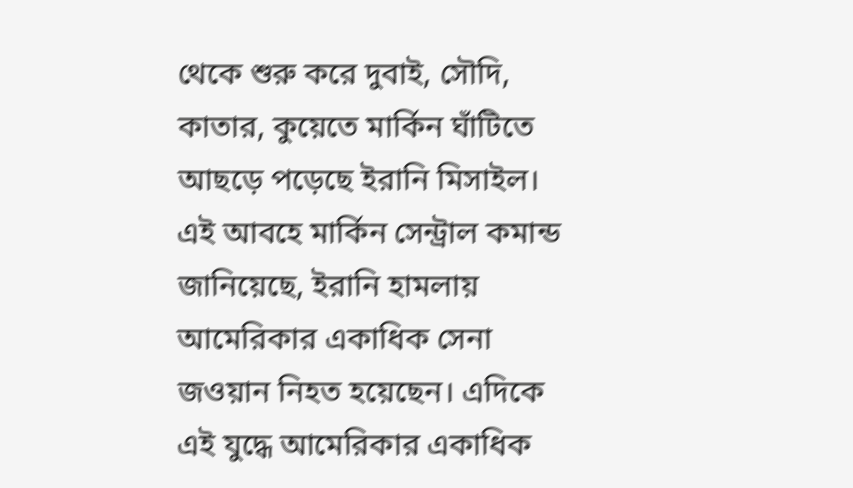থেকে শুরু করে দুবাই, সৌদি, কাতার, কুয়েতে মার্কিন ঘাঁটিতে আছড়ে পড়েছে ইরানি মিসাইল। এই আবহে মার্কিন সেন্ট্রাল কমান্ড জানিয়েছে, ইরানি হামলায় আমেরিকার একাধিক সেনা জওয়ান নিহত হয়েছেন। এদিকে এই যুদ্ধে আমেরিকার একাধিক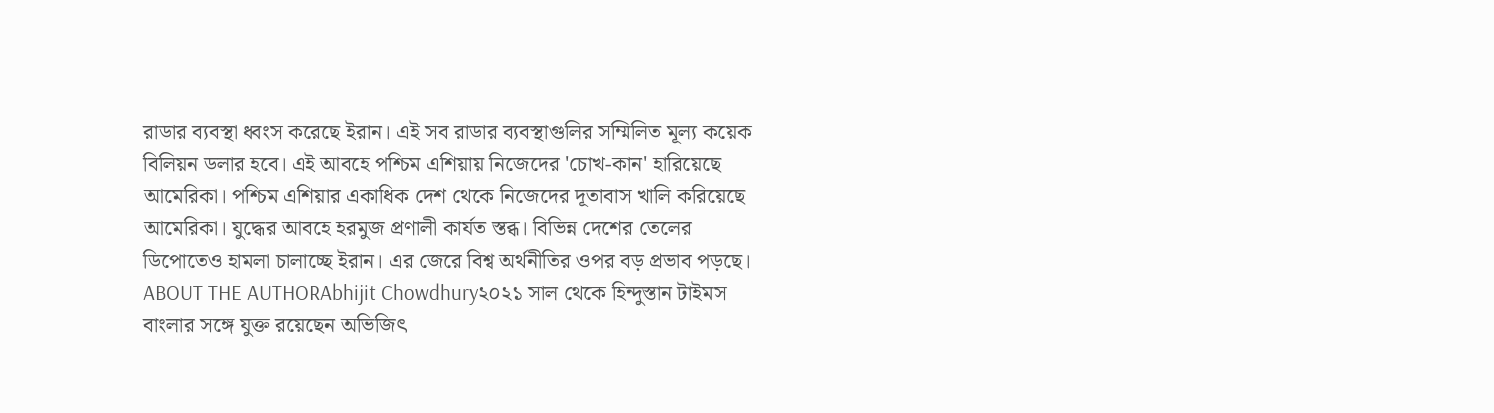রাডার ব্যবস্থা ধ্বংস করেছে ইরান। এই সব রাডার ব্যবস্থাগুলির সম্মিলিত মূল্য কয়েক বিলিয়ন ডলার হবে। এই আবহে পশ্চিম এশিয়ায় নিজেদের 'চোখ-কান' হারিয়েছে আমেরিকা। পশ্চিম এশিয়ার একাধিক দেশ থেকে নিজেদের দূতাবাস খালি করিয়েছে আমেরিকা। যুদ্ধের আবহে হরমুজ প্রণালী কার্যত স্তব্ধ। বিভিন্ন দেশের তেলের ডিপোতেও হামলা চালাচ্ছে ইরান। এর জেরে বিশ্ব অর্থনীতির ওপর বড় প্রভাব পড়ছে।
ABOUT THE AUTHORAbhijit Chowdhury২০২১ সাল থেকে হিন্দুস্তান টাইমস বাংলার সঙ্গে যুক্ত রয়েছেন অভিজিৎ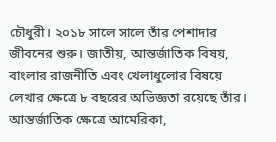চৌধুরী। ২০১৮ সালে সালে তাঁর পেশাদার জীবনের শুরু। জাতীয়, আন্তর্জাতিক বিষয়, বাংলার রাজনীতি এবং খেলাধুলোর বিষয়ে লেখার ক্ষেত্রে ৮ বছরের অভিজ্ঞতা রয়েছে তাঁর। আন্তর্জাতিক ক্ষেত্রে আমেরিকা,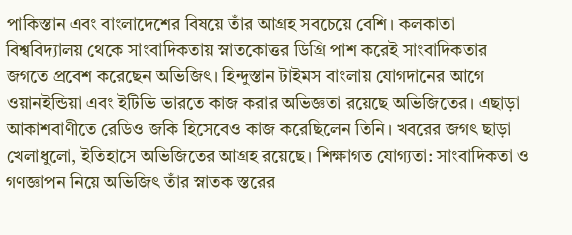পাকিস্তান এবং বাংলাদেশের বিষয়ে তাঁর আগ্রহ সবচেয়ে বেশি। কলকাতা বিশ্ববিদ্যালয় থেকে সাংবাদিকতায় স্নাতকোত্তর ডিগ্রি পাশ করেই সাংবাদিকতার জগতে প্রবেশ করেছেন অভিজিৎ। হিন্দুস্তান টাইমস বাংলায় যোগদানের আগে ওয়ানইন্ডিয়া এবং ইটিভি ভারতে কাজ করার অভিজ্ঞতা রয়েছে অভিজিতের। এছাড়া আকাশবাণীতে রেডিও জকি হিসেবেও কাজ করেছিলেন তিনি। খবরের জগৎ ছাড়া খেলাধুলো, ইতিহাসে অভিজিতের আগ্রহ রয়েছে। শিক্ষাগত যোগ্যতা: সাংবাদিকতা ও গণজ্ঞাপন নিয়ে অভিজিৎ তাঁর স্নাতক স্তরের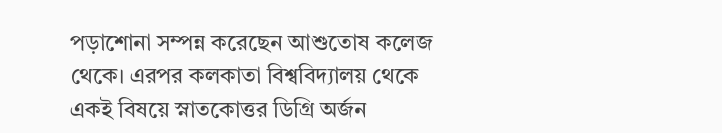পড়াশোনা সম্পন্ন করেছেন আশুতোষ কলেজ থেকে। এরপর কলকাতা বিশ্ববিদ্যালয় থেকে একই বিষয়ে স্নাতকোত্তর ডিগ্রি অর্জন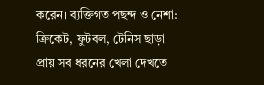করেন। ব্যক্তিগত পছন্দ ও নেশা: ক্রিকেট, ফুটবল, টেনিস ছাড়া প্রায় সব ধরনের খেলা দেখতে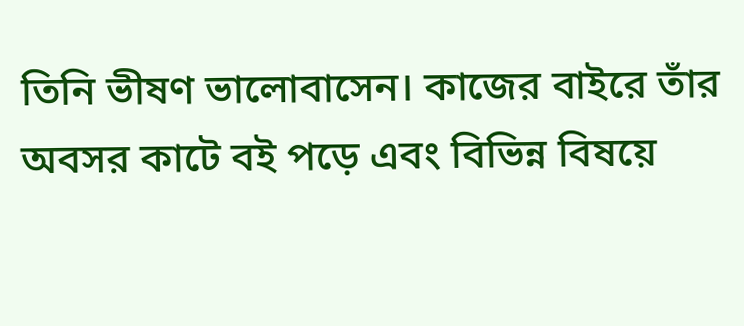তিনি ভীষণ ভালোবাসেন। কাজের বাইরে তাঁর অবসর কাটে বই পড়ে এবং বিভিন্ন বিষয়ে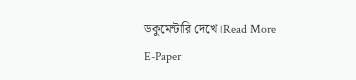ডকুমেন্টারি দেখে।Read More
E-Paper